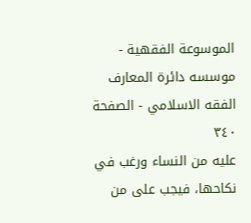الموسوعة الفقهية - موسسه دائرة المعارف الفقه الاسلامي - الصفحة ٣٤٠
عليه من النساء ورغب في نكاحها، فيجب على من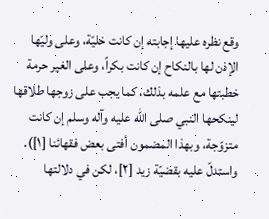وقع نظره عليها إجابته إن كانت خليّة، وعلى وليّها الإذن لها بالنكاح إن كانت بكراً، وعلى الغير حرمة خطبتها مع علمه بذلك، كما يجب على زوجها طلاقها لينكحها النبي صلى الله عليه وآله وسلم إن كانت متزوّجة، وبهذا المضمون أفتى بعض فقهائنا [١]).
واستدلّ عليه بقضيّة زيد [٢]، لكن في دلالتها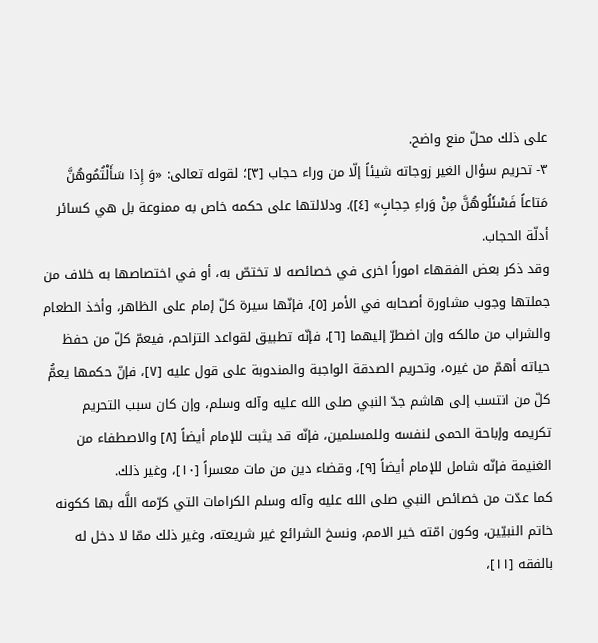على ذلك محلّ منع واضح.
٣- تحريم سؤال الغير زوجاته شيئاً إلّا من وراء حجاب [٣]؛ لقوله تعالى: «وَ إِذا سَأَلْتُمُوهُنَّ مَتاعاً فَسْئَلُوهُنَّ مِنْ وَراءِ حِجابٍ» [٤]). ودلالتها على حكمه خاص به ممنوعة بل هي كسائر أدلّة الحجاب.
وقد ذكر بعض الفقهاء اموراً اخرى في خصائصه لا تختصّ به، أو في اختصاصها به خلاف من جملتها وجوب مشاورة أصحابه في الأمر [٥]، فإنّها سيرة كلّ إمام على الظاهر، وأخذ الطعام والشراب من مالكه وإن اضطرّ إليهما [٦]، فإنّه تطبيق لقواعد التزاحم، فيعمّ كلّ من حفظ حياته أهمّ من غيره، وتحريم الصدقة الواجبة والمندوبة على قول عليه [٧]، فإنّ حكمها يعمُّ كلّ من انتسب إلى هاشم جدّ النبي صلى الله عليه وآله وسلم، وإن كان سبب التحريم تكريمه وإباحة الحمى لنفسه وللمسلمين، فإنّه قد يثبت للإمام أيضاً [٨] والاصطفاء من الغنيمة فإنّه شامل للإمام أيضاً [٩]، وقضاء دين من مات معسراً [١٠]، وغير ذلك.
كما عدّت من خصائص النبي صلى الله عليه وآله وسلم الكرامات التي كرّمه اللَّه بها ككونه خاتم النبيّين، وكون امّته خير الامم، ونسخ الشرائع غير شريعته، وغير ذلك ممّا لا دخل له بالفقه [١١]،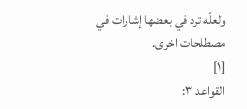ولعلّه ترد في بعضها إشارات في مصطلحات اخرى.
[١]
القواعد ٣: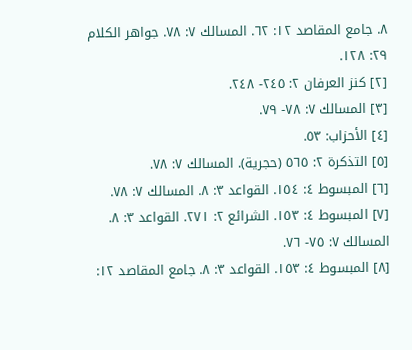٨. جامع المقاصد ١٢: ٦٢. المسالك ٧: ٧٨. جواهر الكلام ٢٩: ١٢٨.
[٢] كنز العرفان ٢: ٢٤٥- ٢٤٨.
[٣] المسالك ٧: ٧٨- ٧٩.
[٤] الأحزاب: ٥٣.
[٥] التذكرة ٢: ٥٦٥ (حجرية). المسالك ٧: ٧٨.
[٦] المبسوط ٤: ١٥٤. القواعد ٣: ٨. المسالك ٧: ٧٨.
[٧] المبسوط ٤: ١٥٣. الشرائع ٢: ٢٧١. القواعد ٣: ٨. المسالك ٧: ٧٥- ٧٦.
[٨] المبسوط ٤: ١٥٣. القواعد ٣: ٨. جامع المقاصد ١٢: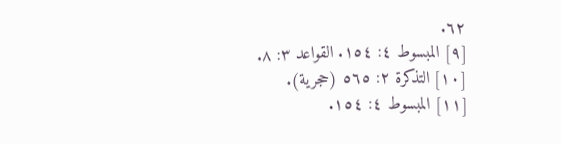٦٢.
[٩] المبسوط ٤: ١٥٤. القواعد ٣: ٨.
[١٠] التذكرة ٢: ٥٦٥ (حجرية).
[١١] المبسوط ٤: ١٥٤.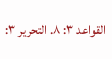القواعد ٣: ٨. التحرير ٣: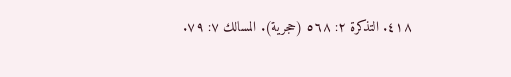٤١٨. التذكرة ٢: ٥٦٨ (حجرية). المسالك ٧: ٧٩.